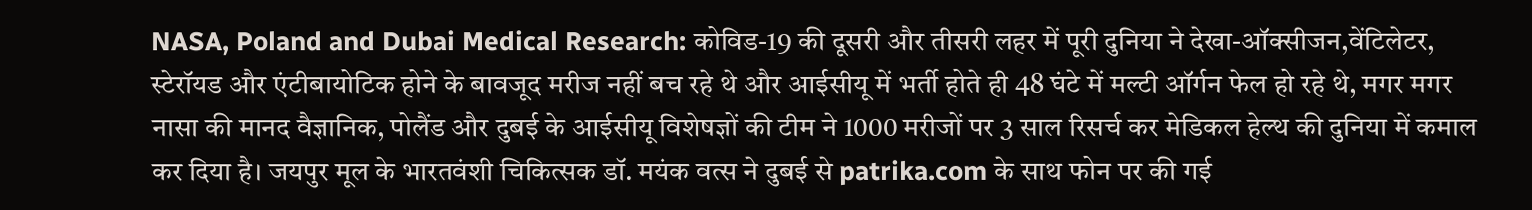NASA, Poland and Dubai Medical Research: कोविड-19 की दूसरी और तीसरी लहर में पूरी दुनिया ने देखा-ऑक्सीजन,वेंटिलेटर, स्टेरॉयड और एंटीबायोटिक होने के बावजूद मरीज नहीं बच रहे थे और आईसीयू में भर्ती होते ही 48 घंटे में मल्टी ऑर्गन फेल हो रहे थे, मगर मगर नासा की मानद वैज्ञानिक, पोलैंड और दुबई के आईसीयू विशेषज्ञों की टीम ने 1000 मरीजों पर 3 साल रिसर्च कर मेडिकल हेल्थ की दुनिया में कमाल कर दिया है। जयपुर मूल के भारतवंशी चिकित्सक डॉ. मयंक वत्स ने दुबई से patrika.com के साथ फोन पर की गई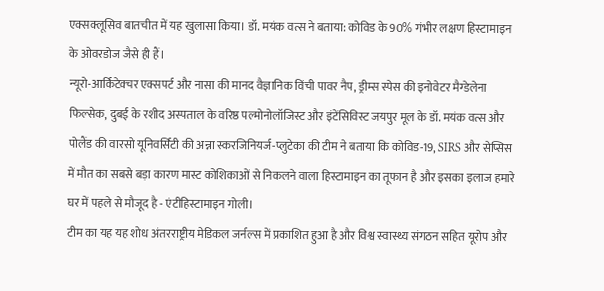एक्सक्लूसिव बातचीत में यह खुलासा किया। डॉ. मयंक वत्स ने बताया: कोविड के 90% गंभीर लक्षण हिस्टामाइन के ओवरडोज जैसे ही हैं।
न्यूरो-आर्किटेक्चर एक्सपर्ट और नासा की मानद वैज्ञानिक विंची पावर नैप, ड्रीम्स स्पेस की इनोवेटर मैग्डेलेना फिल्सेक, दुबई के रशीद अस्पताल के वरिष्ठ पल्मोनोलॉजिस्ट और इंटेंसिविस्ट जयपुर मूल के डॉ. मयंक वत्स और पोलैंड की वारसो यूनिवर्सिटी की अन्ना स्करजिनियर्ज-प्लुटेका की टीम ने बताया कि कोविड-19, SIRS और सेप्सिस में मौत का सबसे बड़ा कारण मास्ट कोशिकाओं से निकलने वाला हिस्टामाइन का तूफान है और इसका इलाज हमारे घर में पहले से मौजूद है - एंटीहिस्टामाइन गोली।
टीम का यह यह शोध अंतरराष्ट्रीय मेडिकल जर्नल्स में प्रकाशित हुआ है और विश्व स्वास्थ्य संगठन सहित यूरोप और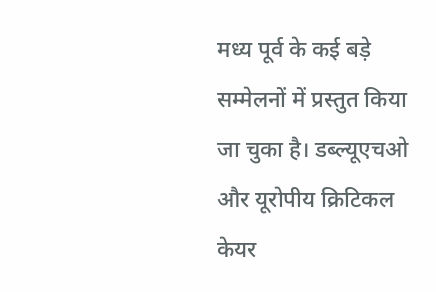मध्य पूर्व के कई बड़े सम्मेलनों में प्रस्तुत किया जा चुका है। डब्ल्यूएचओ और यूरोपीय क्रिटिकल केयर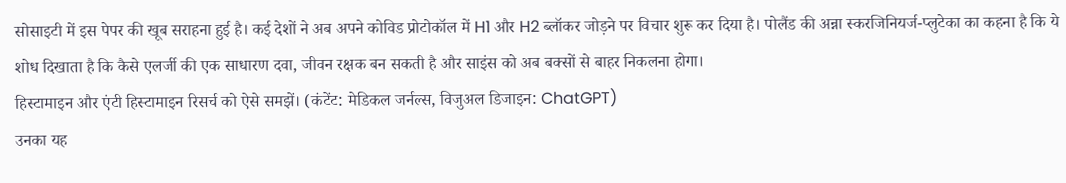सोसाइटी में इस पेपर की खूब सराहना हुई है। कई देशों ने अब अपने कोविड प्रोटोकॉल में H1 और H2 ब्लॉकर जोड़ने पर विचार शुरू कर दिया है। पोलैंड की अन्ना स्करजिनियर्ज-प्लुटेका का कहना है कि ये शोध दिखाता है कि कैसे एलर्जी की एक साधारण दवा, जीवन रक्षक बन सकती है और साइंस को अब बक्सों से बाहर निकलना होगा।
हिस्टामाइन और एंटी हिस्टामाइन रिसर्च को ऐसे समझें। (कंटेंट: मेडिकल जर्नल्स, विजुअल डिजाइन: ChatGPT)
उनका यह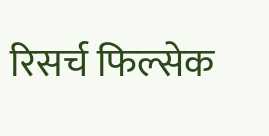रिसर्च फिल्सेक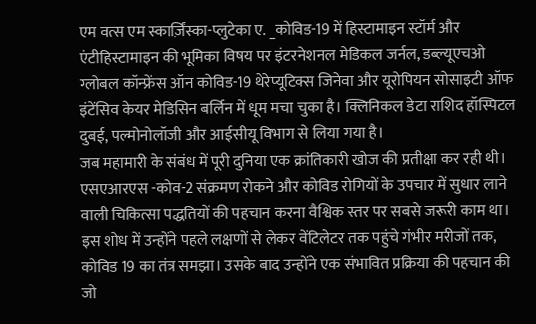एम वत्स एम स्कार्ज़िंस्का-प्लुटेका ए. _कोविड-19 में हिस्टामाइन स्टॉर्म और एंटीहिस्टामाइन की भूमिका विषय पर इंटरनेशनल मेडिकल जर्नल, डब्ल्यूएचओ ग्लोबल कॉन्फ्रेंस ऑन कोविड-19 थेरेप्यूटिक्स जिनेवा और यूरोपियन सोसाइटी ऑफ इंटेंसिव केयर मेडिसिन बर्लिन में धूम मचा चुका है। क्लिनिकल डेटा राशिद हॉस्पिटल दुबई, पल्मोनोलॉजी और आईसीयू विभाग से लिया गया है।
जब महामारी के संबंध में पूरी दुनिया एक क्रांतिकारी खोज की प्रतीक्षा कर रही थी। एसएआरएस -कोव-2 संक्रमण रोकने और कोविड रोगियों के उपचार में सुधार लाने वाली चिकित्सा पद्धतियों की पहचान करना वैश्विक स्तर पर सबसे जरूरी काम था। इस शोध में उन्होंने पहले लक्षणों से लेकर वेंटिलेटर तक पहुंचे गंभीर मरीजों तक, कोविड 19 का तंत्र समझा। उसके बाद उन्होंने एक संभावित प्रक्रिया की पहचान की जो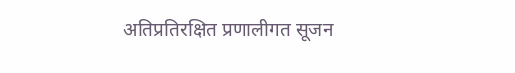अतिप्रतिरक्षित प्रणालीगत सूजन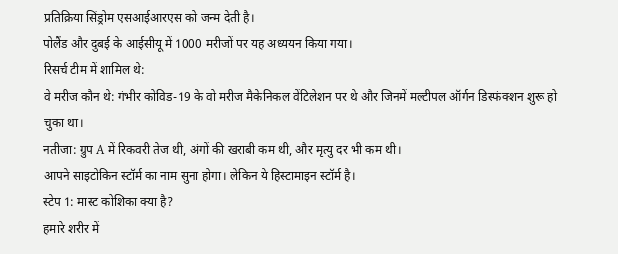प्रतिक्रिया सिंड्रोम एसआईआरएस को जन्म देती है।
पोलैंड और दुबई के आईसीयू में 1000 मरीजों पर यह अध्ययन किया गया।
रिसर्च टीम में शामिल थे:
वे मरीज कौन थे: गंभीर कोविड-19 के वो मरीज मैकेनिकल वेंटिलेशन पर थे और जिनमें मल्टीपल ऑर्गन डिस्फंक्शन शुरू हो चुका था।
नतीजा: ग्रुप A में रिकवरी तेज थी, अंगों की खराबी कम थी, और मृत्यु दर भी कम थी।
आपने साइटोकिन स्टॉर्म का नाम सुना होगा। लेकिन ये हिस्टामाइन स्टॉर्म है।
स्टेप 1: मास्ट कोशिका क्या है?
हमारे शरीर में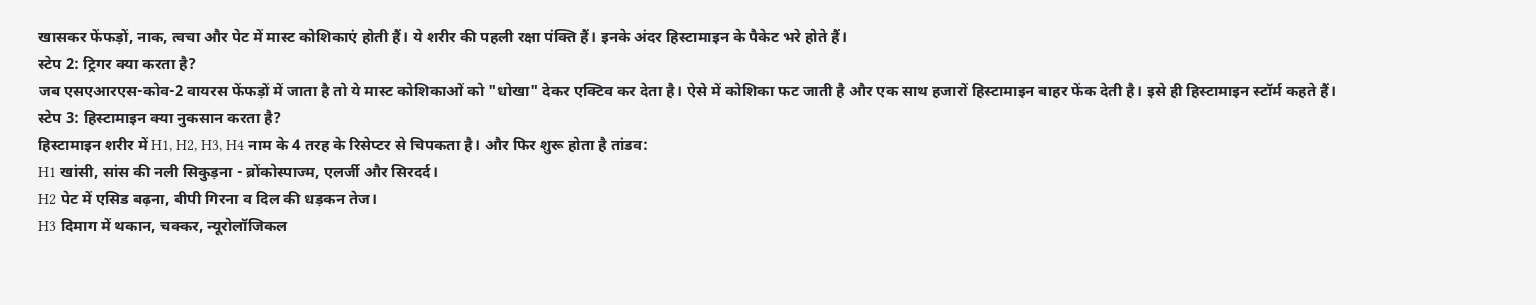खासकर फेंफड़ों, नाक, त्वचा और पेट में मास्ट कोशिकाएं होती हैं। ये शरीर की पहली रक्षा पंक्ति हैं। इनके अंदर हिस्टामाइन के पैकेट भरे होते हैं।
स्टेप 2: ट्रिगर क्या करता है?
जब एसएआरएस-कोव-2 वायरस फेंफड़ों में जाता है तो ये मास्ट कोशिकाओं को "धोखा" देकर एक्टिव कर देता है। ऐसे में कोशिका फट जाती है और एक साथ हजारों हिस्टामाइन बाहर फेंक देती है। इसे ही हिस्टामाइन स्टॉर्म कहते हैं।
स्टेप 3: हिस्टामाइन क्या नुकसान करता है?
हिस्टामाइन शरीर में H1, H2, H3, H4 नाम के 4 तरह के रिसेप्टर से चिपकता है। और फिर शुरू होता है तांडव:
H1 खांसी, सांस की नली सिकुड़ना - ब्रोंकोस्पाज्म, एलर्जी और सिरदर्द।
H2 पेट में एसिड बढ़ना, बीपी गिरना व दिल की धड़कन तेज।
H3 दिमाग में थकान, चक्कर, न्यूरोलॉजिकल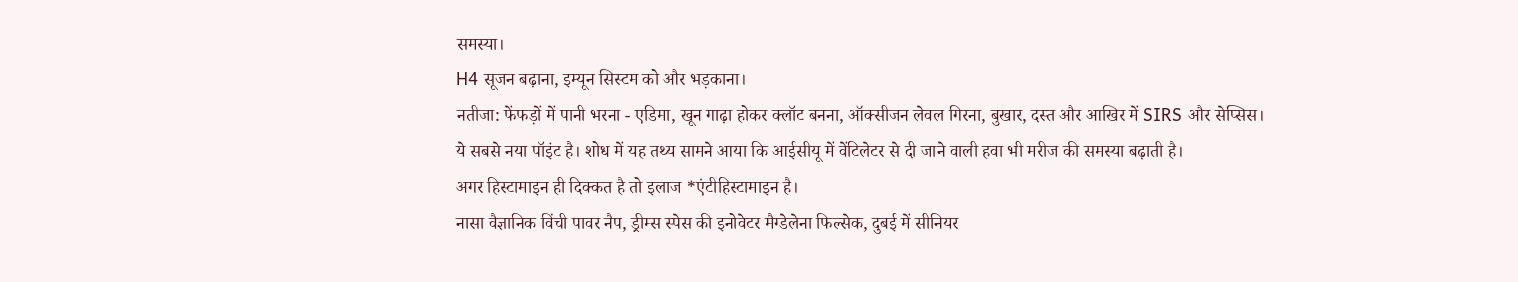समस्या।
H4 सूजन बढ़ाना, इम्यून सिस्टम को और भड़काना।
नतीजा: फेंफड़ों में पानी भरना - एडिमा, खून गाढ़ा होकर क्लॉट बनना, ऑक्सीजन लेवल गिरना, बुखार, दस्त और आखिर में SIRS और सेप्सिस।
ये सबसे नया पॉइंट है। शोध में यह तथ्य सामने आया कि आईसीयू में वेंटिलेटर से दी जाने वाली हवा भी मरीज की समस्या बढ़ाती है।
अगर हिस्टामाइन ही दिक्कत है तो इलाज *एंटीहिस्टामाइन है।
नासा वैज्ञानिक विंची पावर नैप, ड्रीम्स स्पेस की इनोवेटर मैग्डेलेना फिल्सेक, दुबई में सीनियर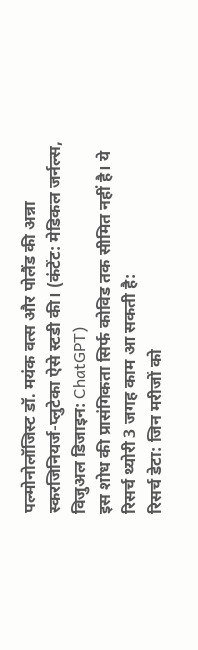पल्मोनोलॉजिस्ट डॉ. मयंक वत्स और पोलैंड की अन्ना स्करजिनियर्ज-प्लुटेका ऐसे स्टडी की। (कंटेंट: मेडिकल जर्नल्स, विजुअल डिजाइन: ChatGPT)
इस शोध की प्रासंगिकता सिर्फ कोविड तक सीमित नहीं है। ये रिसर्च थ्योरी 3 जगह काम आ सकती है:
रिसर्च डेटा: जिन मरीजों को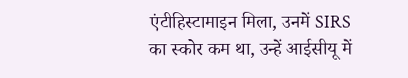एंटीहिस्टामाइन मिला, उनमें SIRS का स्कोर कम था, उन्हें आईसीयू में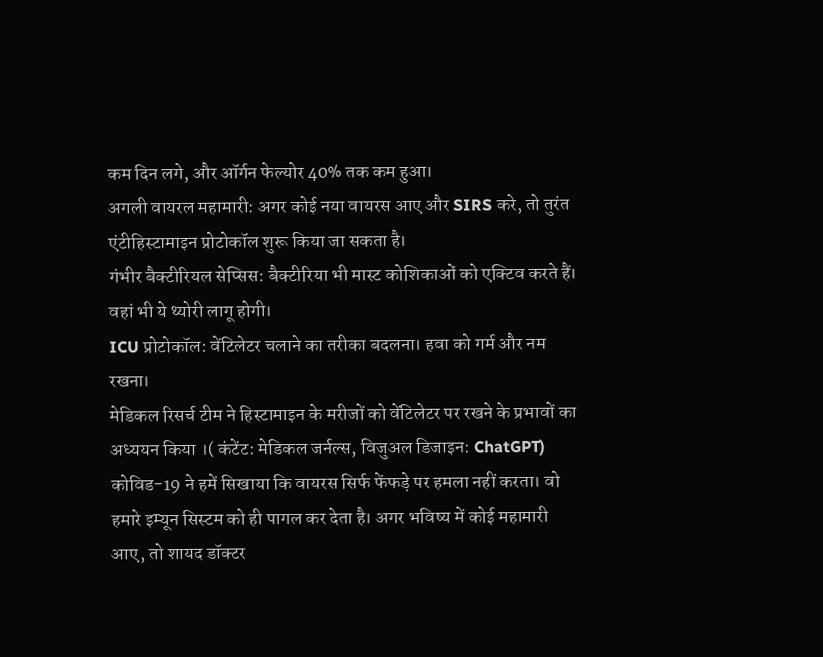कम दिन लगे, और ऑर्गन फेल्योर 40% तक कम हुआ।
अगली वायरल महामारी: अगर कोई नया वायरस आए और SIRS करे, तो तुरंत एंटीहिस्टामाइन प्रोटोकॉल शुरू किया जा सकता है।
गंभीर बैक्टीरियल सेप्सिस: बैक्टीरिया भी मास्ट कोशिकाओं को एक्टिव करते हैं। वहां भी ये थ्योरी लागू होगी।
ICU प्रोटोकॉल: वेंटिलेटर चलाने का तरीका बदलना। हवा को गर्म और नम रखना।
मेडिकल रिसर्च टीम ने हिस्टामाइन के मरीजों को वेंटिलेटर पर रखने के प्रभावों का अध्ययन किया ।( कंटेंट: मेडिकल जर्नल्स, विजुअल डिजाइन: ChatGPT)
कोविड-19 ने हमें सिखाया कि वायरस सिर्फ फेंफड़े पर हमला नहीं करता। वो हमारे इम्यून सिस्टम को ही पागल कर देता है। अगर भविष्य में कोई महामारी आए, तो शायद डॉक्टर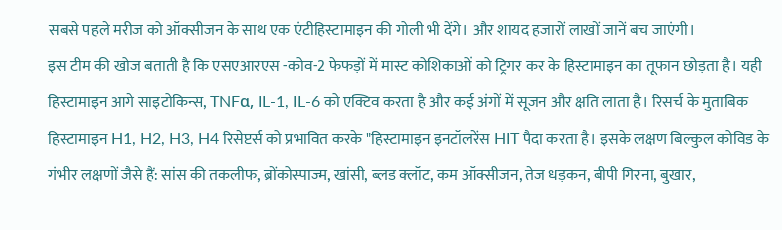सबसे पहले मरीज को ऑक्सीजन के साथ एक एंटीहिस्टामाइन की गोली भी देंगे। और शायद हजारों लाखों जानें बच जाएंगी।
इस टीम की खोज बताती है कि एसएआरएस -कोव-2 फेफड़ों में मास्ट कोशिकाओं को ट्रिगर कर के हिस्टामाइन का तूफान छोड़ता है। यही हिस्टामाइन आगे साइटोकिन्स, TNFα, IL-1, IL-6 को एक्टिव करता है और कई अंगों में सूजन और क्षति लाता है। रिसर्च के मुताबिक हिस्टामाइन H1, H2, H3, H4 रिसेप्टर्स को प्रभावित करके "हिस्टामाइन इनटॉलरेंस HIT पैदा करता है। इसके लक्षण बिल्कुल कोविड के गंभीर लक्षणों जैसे हैं: सांस की तकलीफ, ब्रोंकोस्पाज्म, खांसी, ब्लड क्लॉट, कम ऑक्सीजन, तेज धड़कन, बीपी गिरना, बुखार,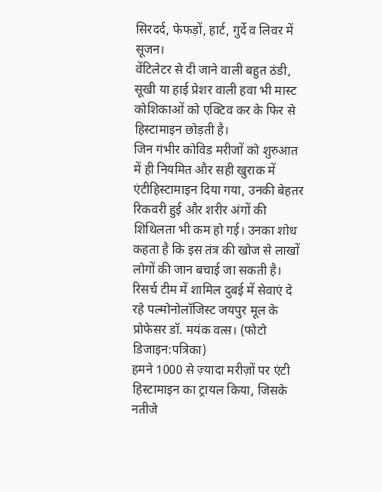सिरदर्द, फेफड़ों, हार्ट, गुर्दे व लिवर में सूजन।
वेंटिलेटर से दी जाने वाली बहुत ठंडी, सूखी या हाई प्रेशर वाली हवा भी मास्ट कोशिकाओं को एक्टिव कर के फिर से हिस्टामाइन छोड़ती है।
जिन गंभीर कोविड मरीजों को शुरुआत में ही नियमित और सही खुराक में एंटीहिस्टामाइन दिया गया, उनकी बेहतर रिकवरी हुई और शरीर अंगों की शिथिलता भी कम हो गई। उनका शोध कहता है कि इस तंत्र की खोज से लाखों लोगों की जान बचाई जा सकती है।
रिसर्च टीम में शामिल दुबई में सेवाएं दे रहे पल्मोनोलॉजिस्ट जयपुर मूल के प्रोफेसर डॉ. मयंक वत्स। (फोटो डिजाइन:पत्रिका)
हमने 1000 से ज़्यादा मरीज़ों पर एंटी हिस्टामाइन का ट्रायल किया, जिसके नतीजे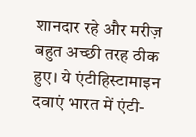शानदार रहे और मरीज़ बहुत अच्छी तरह ठीक हुए। ये एंटीहिस्टामाइन दवाएं भारत में एंटी-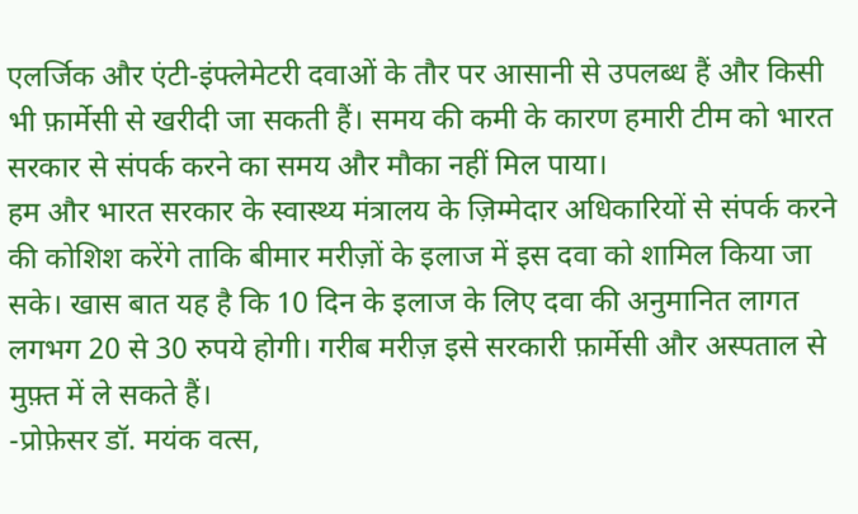एलर्जिक और एंटी-इंफ्लेमेटरी दवाओं के तौर पर आसानी से उपलब्ध हैं और किसी भी फ़ार्मेसी से खरीदी जा सकती हैं। समय की कमी के कारण हमारी टीम को भारत सरकार से संपर्क करने का समय और मौका नहीं मिल पाया।
हम और भारत सरकार के स्वास्थ्य मंत्रालय के ज़िम्मेदार अधिकारियों से संपर्क करने की कोशिश करेंगे ताकि बीमार मरीज़ों के इलाज में इस दवा को शामिल किया जा सके। खास बात यह है कि 10 दिन के इलाज के लिए दवा की अनुमानित लागत लगभग 20 से 30 रुपये होगी। गरीब मरीज़ इसे सरकारी फ़ार्मेसी और अस्पताल से मुफ़्त में ले सकते हैं।
-प्रोफ़ेसर डॉ. मयंक वत्स,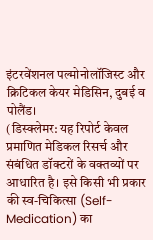इंटरवेंशनल पल्मोनोलॉजिस्ट और क्रिटिकल केयर मेडिसिन, दुबई व पोलैंड।
(डिस्क्लेमर: यह रिपोर्ट केवल प्रमाणित मेडिकल रिसर्च और संबंधित डॉक्टरों के वक्तव्यों पर आधारित है। इसे किसी भी प्रकार की स्व-चिकित्सा (Self-Medication) का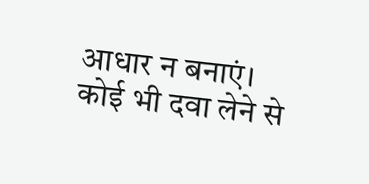आधार न बनाएं। कोई भी दवा लेने से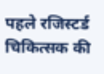पहले रजिस्टर्ड चिकित्सक की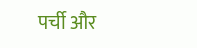पर्ची और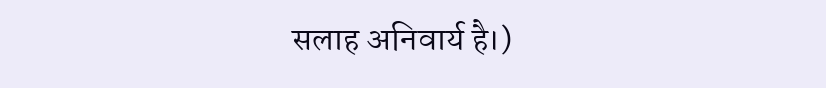सलाह अनिवार्य है।)